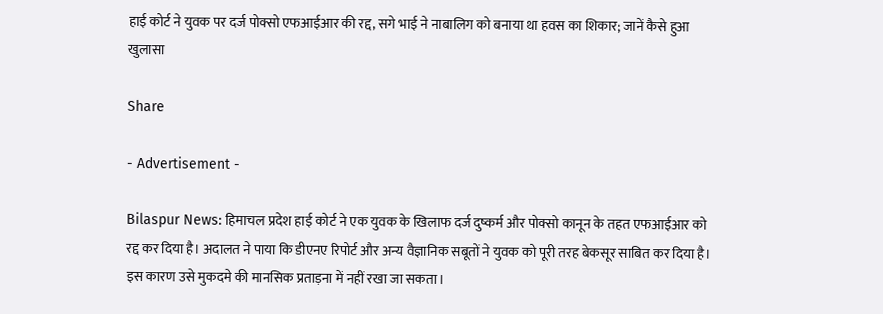हाई कोर्ट ने युवक पर दर्ज पोक्सो एफआईआर की रद्द, सगे भाई ने नाबालिग को बनाया था हवस का शिकार; जानें कैसे हुआ खुलासा

Share

- Advertisement -

Bilaspur News: हिमाचल प्रदेश हाई कोर्ट ने एक युवक के खिलाफ दर्ज दुष्कर्म और पोक्सो कानून के तहत एफआईआर को रद्द कर दिया है। अदालत ने पाया कि डीएनए रिपोर्ट और अन्य वैज्ञानिक सबूतों ने युवक को पूरी तरह बेकसूर साबित कर दिया है। इस कारण उसे मुकदमे की मानसिक प्रताड़ना में नहीं रखा जा सकता।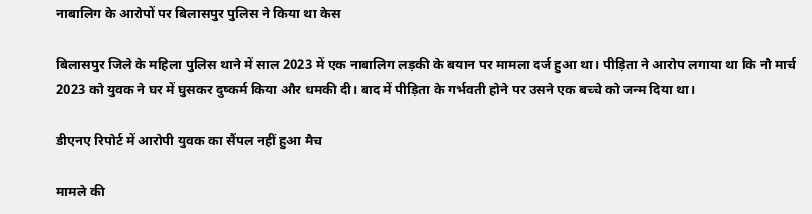नाबालिग के आरोपों पर बिलासपुर पुलिस ने किया था केस

बिलासपुर जिले के महिला पुलिस थाने में साल 2023 में एक नाबालिग लड़की के बयान पर मामला दर्ज हुआ था। पीड़िता ने आरोप लगाया था कि नौ मार्च 2023 को युवक ने घर में घुसकर दुष्कर्म किया और धमकी दी। बाद में पीड़िता के गर्भवती होने पर उसने एक बच्चे को जन्म दिया था।

डीएनए रिपोर्ट में आरोपी युवक का सैंपल नहीं हुआ मैच

मामले की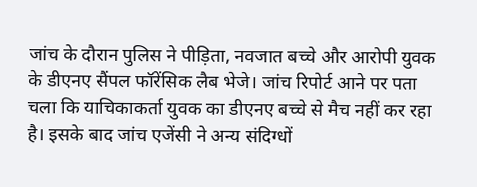जांच के दौरान पुलिस ने पीड़िता, नवजात बच्चे और आरोपी युवक के डीएनए सैंपल फॉरेंसिक लैब भेजे। जांच रिपोर्ट आने पर पता चला कि याचिकाकर्ता युवक का डीएनए बच्चे से मैच नहीं कर रहा है। इसके बाद जांच एजेंसी ने अन्य संदिग्धों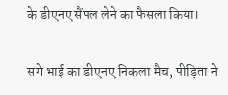के डीएनए सैंपल लेने का फैसला किया।

सगे भाई का डीएनए निकला मैच, पीड़िता ने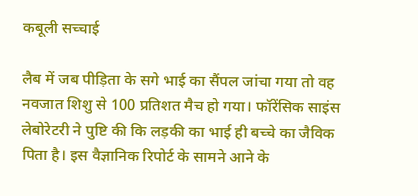कबूली सच्चाई

लैब में जब पीड़िता के सगे भाई का सैंपल जांचा गया तो वह नवजात शिशु से 100 प्रतिशत मैच हो गया। फॉरेंसिक साइंस लेबोरेटरी ने पुष्टि की कि लड़की का भाई ही बच्चे का जैविक पिता है। इस वैज्ञानिक रिपोर्ट के सामने आने के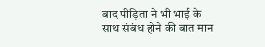बाद पीड़िता ने भी भाई के साथ संबंध होने की बात मान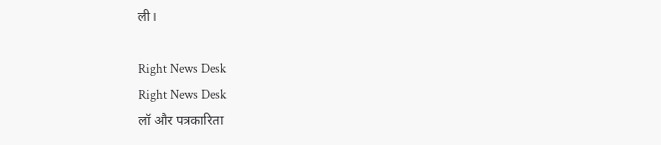ली।

Right News Desk
Right News Desk
लॉ और पत्रकारिता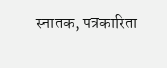स्नातक, पत्रकारिता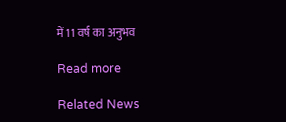में 11 वर्ष का अनुभव

Read more

Related News